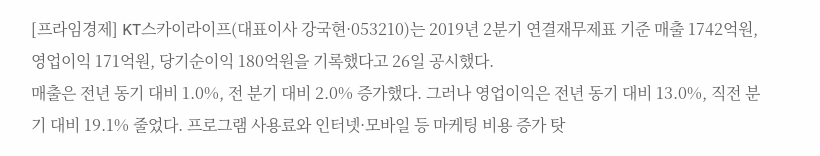[프라임경제] KT스카이라이프(대표이사 강국현·053210)는 2019년 2분기 연결재무제표 기준 매출 1742억원, 영업이익 171억원, 당기순이익 180억원을 기록했다고 26일 공시했다.
매출은 전년 동기 대비 1.0%, 전 분기 대비 2.0% 증가했다. 그러나 영업이익은 전년 동기 대비 13.0%, 직전 분기 대비 19.1% 줄었다. 프로그램 사용료와 인터넷·모바일 등 마케팅 비용 증가 탓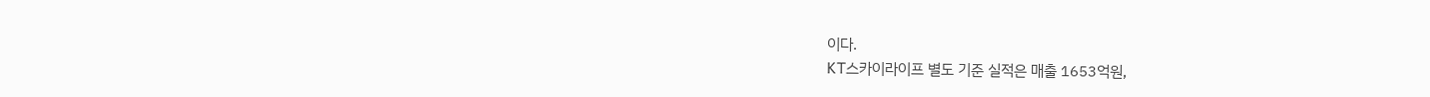이다.
KT스카이라이프 별도 기준 실적은 매출 1653억원,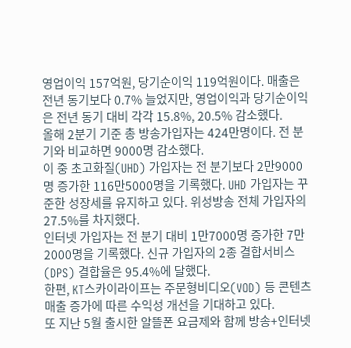영업이익 157억원, 당기순이익 119억원이다. 매출은 전년 동기보다 0.7% 늘었지만, 영업이익과 당기순이익은 전년 동기 대비 각각 15.8%, 20.5% 감소했다.
올해 2분기 기준 총 방송가입자는 424만명이다. 전 분기와 비교하면 9000명 감소했다.
이 중 초고화질(UHD) 가입자는 전 분기보다 2만9000명 증가한 116만5000명을 기록했다. UHD 가입자는 꾸준한 성장세를 유지하고 있다. 위성방송 전체 가입자의 27.5%를 차지했다.
인터넷 가입자는 전 분기 대비 1만7000명 증가한 7만2000명을 기록했다. 신규 가입자의 2종 결합서비스(DPS) 결합율은 95.4%에 달했다.
한편, KT스카이라이프는 주문형비디오(VOD) 등 콘텐츠 매출 증가에 따른 수익성 개선을 기대하고 있다.
또 지난 5월 출시한 알뜰폰 요금제와 함께 방송+인터넷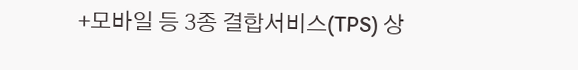+모바일 등 3종 결합서비스(TPS) 상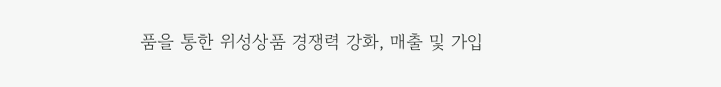품을 통한 위성상품 경쟁력 강화, 매출 및 가입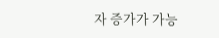자 증가가 가능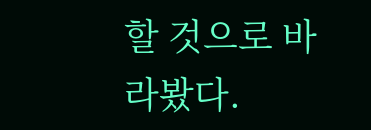할 것으로 바라봤다.